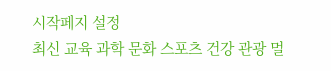시작페지 설정
최신 교육 과학 문화 스포츠 건강 관광 멀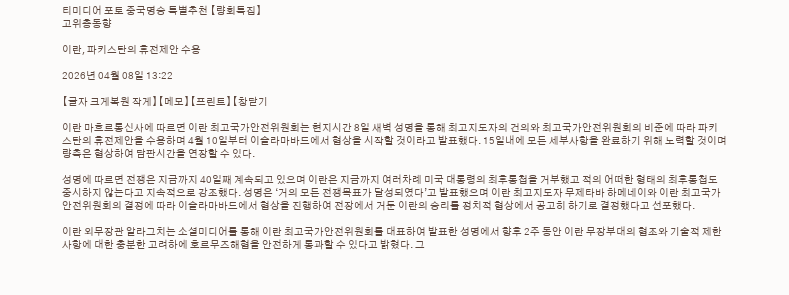티미디어 포토 중국명승 특별추천 【량회특집】
고위층동향

이란, 파키스탄의 휴전제안 수용

2026년 04월 08일 13:22

【글자 크게복원 작게】【메모】【프린트】【창닫기

이란 마흐르통신사에 따르면 이란 최고국가안전위원회는 현지시간 8일 새벽 성명을 통해 최고지도자의 건의와 최고국가안전위원회의 비준에 따라 파키스탄의 휴전제안을 수용하며 4월 10일부터 이슬라마바드에서 협상을 시작할 것이라고 발표했다. 15일내에 모든 세부사항을 완료하기 위해 노력할 것이며 량측은 협상하여 담판시간을 연장할 수 있다.

성명에 따르면 전쟁은 지금까지 40일째 계속되고 있으며 이란은 지금까지 여러차례 미국 대통령의 최후통첩을 거부했고 적의 어떠한 형태의 최후통첩도 중시하지 않는다고 지속적으로 강조했다. 성명은 ‘거의 모든 전쟁목표가 달성되였다’고 발표했으며 이란 최고지도자 무제타바 하메네이와 이란 최고국가안전위원회의 결정에 따라 이슬라마바드에서 협상을 진행하여 전장에서 거둔 이란의 승리를 정치적 협상에서 공고히 하기로 결정했다고 선포했다.

이란 외무장관 알라그치는 소셜미디어를 통해 이란 최고국가안전위원회를 대표하여 발표한 성명에서 향후 2주 동안 이란 무장부대의 협조와 기술적 제한사항에 대한 충분한 고려하에 호르무즈해협을 안전하게 통과할 수 있다고 밝혔다. 그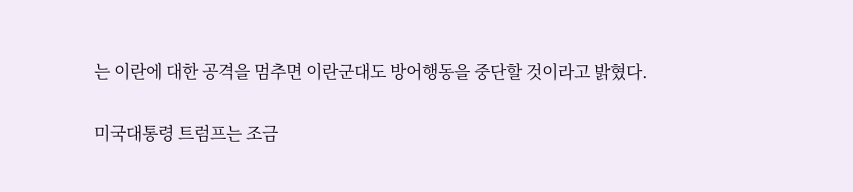는 이란에 대한 공격을 멈추면 이란군대도 방어행동을 중단할 것이라고 밝혔다.

미국대통령 트럼프는 조금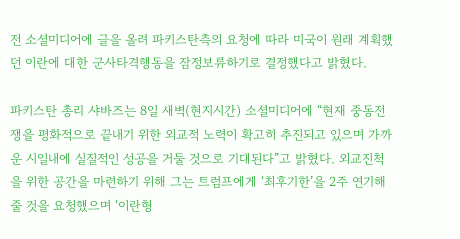전 소셜미디어에 글을 올려 파키스탄측의 요청에 따라 미국이 원래 계획했던 이란에 대한 군사타격행동을 잠정보류하기로 결정했다고 밝혔다.

파키스탄 총리 샤바즈는 8일 새벽(현지시간) 소셜미디어에 “현재 중동전쟁을 평화적으로 끝내기 위한 외교적 노력이 확고히 추진되고 있으며 가까운 시일내에 실질적인 성공을 거둘 것으로 기대된다”고 밝혔다. 외교진척을 위한 공간을 마련하기 위해 그는 트럼프에게 ‘최후기한’을 2주 연기해줄 것을 요청했으며 ‘이란형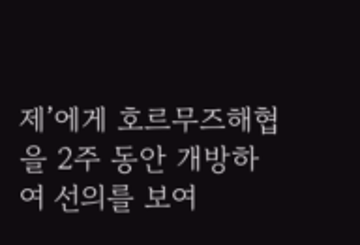제’에게 호르무즈해협을 2주 동안 개방하여 선의를 보여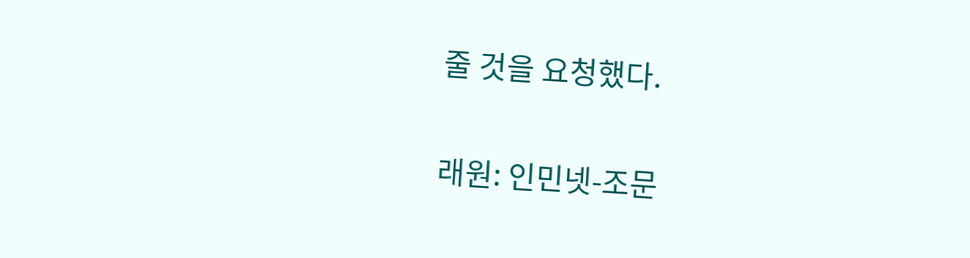줄 것을 요청했다.


래원: 인민넷-조문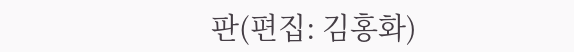판(편집: 김홍화)